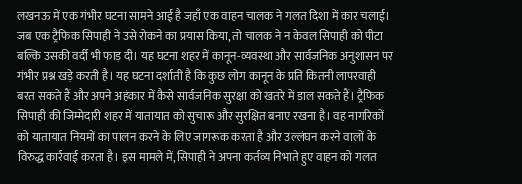लखनऊ में एक गंभीर घटना सामने आई है जहाँ एक वाहन चालक ने गलत दिशा में कार चलाई। जब एक ट्रैफिक सिपाही ने उसे रोकने का प्रयास किया, तो चालक ने न केवल सिपाही को पीटा बल्कि उसकी वर्दी भी फाड़ दी। यह घटना शहर में कानून-व्यवस्था और सार्वजनिक अनुशासन पर गंभीर प्रश्न खड़े करती है। यह घटना दर्शाती है कि कुछ लोग कानून के प्रति कितनी लापरवाही बरत सकते हैं और अपने अहंकार में कैसे सार्वजनिक सुरक्षा को खतरे में डाल सकते हैं। ट्रैफिक सिपाही की जिम्मेदारी शहर में यातायात को सुचारू और सुरक्षित बनाए रखना है। वह नागरिकों को यातायात नियमों का पालन करने के लिए जागरूक करता है और उल्लंघन करने वालों के विरुद्ध कार्रवाई करता है। इस मामले में, सिपाही ने अपना कर्तव्य निभाते हुए वाहन को गलत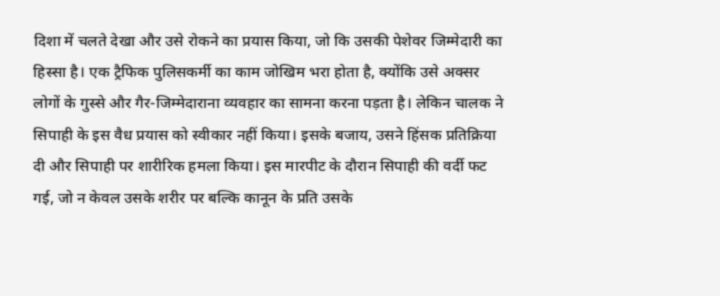दिशा में चलते देखा और उसे रोकने का प्रयास किया, जो कि उसकी पेशेवर जिम्मेदारी का हिस्सा है। एक ट्रैफिक पुलिसकर्मी का काम जोखिम भरा होता है, क्योंकि उसे अक्सर लोगों के गुस्से और गैर-जिम्मेदाराना व्यवहार का सामना करना पड़ता है। लेकिन चालक ने सिपाही के इस वैध प्रयास को स्वीकार नहीं किया। इसके बजाय, उसने हिंसक प्रतिक्रिया दी और सिपाही पर शारीरिक हमला किया। इस मारपीट के दौरान सिपाही की वर्दी फट गई, जो न केवल उसके शरीर पर बल्कि कानून के प्रति उसके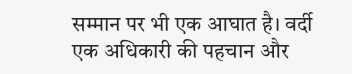सम्मान पर भी एक आघात है। वर्दी एक अधिकारी की पहचान और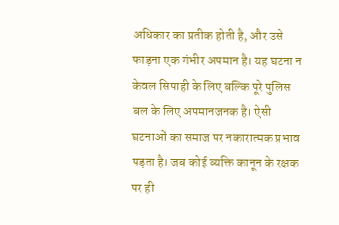अधिकार का प्रतीक होती है, और उसे फाड़ना एक गंभीर अपमान है। यह घटना न केवल सिपाही के लिए बल्कि पूरे पुलिस बल के लिए अपमानजनक है। ऐसी घटनाओं का समाज पर नकारात्मक प्रभाव पड़ता है। जब कोई व्यक्ति कानून के रक्षक पर ही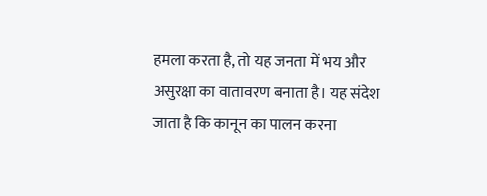हमला करता है, तो यह जनता में भय और असुरक्षा का वातावरण बनाता है। यह संदेश जाता है कि कानून का पालन करना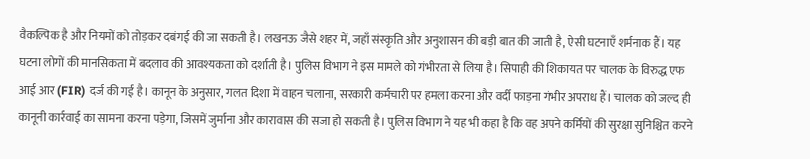वैकल्पिक है और नियमों को तोड़कर दबंगई की जा सकती है। लखनऊ जैसे शहर में, जहाँ संस्कृति और अनुशासन की बड़ी बात की जाती है, ऐसी घटनाएँ शर्मनाक हैं। यह घटना लोगों की मानसिकता में बदलाव की आवश्यकता को दर्शाती है। पुलिस विभाग ने इस मामले को गंभीरता से लिया है। सिपाही की शिकायत पर चालक के विरुद्ध एफ आई आर (FIR) दर्ज की गई है। कानून के अनुसार, गलत दिशा में वाहन चलाना, सरकारी कर्मचारी पर हमला करना और वर्दी फाड़ना गंभीर अपराध हैं। चालक को जल्द ही कानूनी कार्रवाई का सामना करना पड़ेगा, जिसमें जुर्माना और कारावास की सजा हो सकती है। पुलिस विभाग ने यह भी कहा है कि वह अपने कर्मियों की सुरक्षा सुनिश्चित करने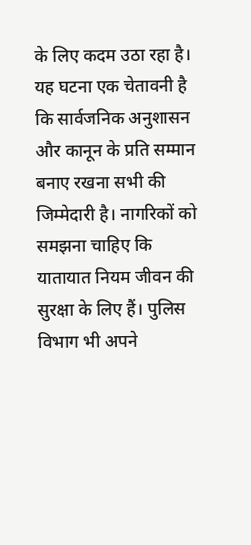के लिए कदम उठा रहा है। यह घटना एक चेतावनी है कि सार्वजनिक अनुशासन और कानून के प्रति सम्मान बनाए रखना सभी की जिम्मेदारी है। नागरिकों को समझना चाहिए कि यातायात नियम जीवन की सुरक्षा के लिए हैं। पुलिस विभाग भी अपने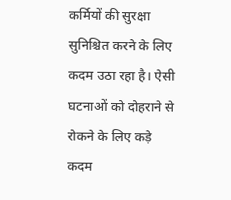कर्मियों की सुरक्षा सुनिश्चित करने के लिए कदम उठा रहा है। ऐसी घटनाओं को दोहराने से रोकने के लिए कड़े कदम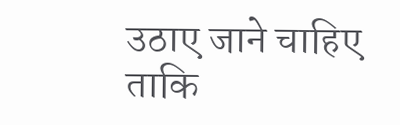उठाए जाने चाहिए ताकि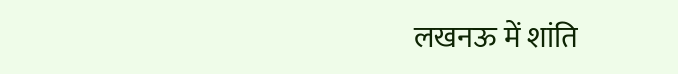लखनऊ में शांति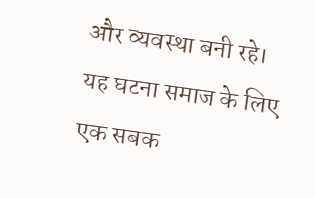और व्यवस्था बनी रहे। यह घटना समाज के लिए एक सबक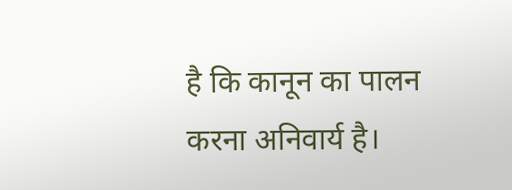है कि कानून का पालन करना अनिवार्य है।